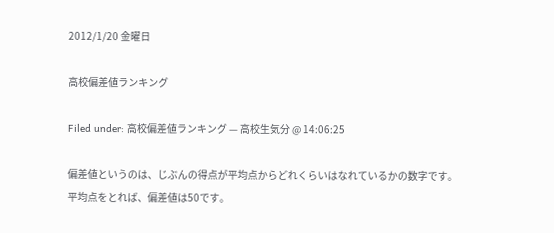2012/1/20 金曜日

高校偏差値ランキング

Filed under: 高校偏差値ランキング — 高校生気分 @ 14:06:25

偏差値というのは、じぶんの得点が平均点からどれくらいはなれているかの数字です。
平均点をとれば、偏差値は50です。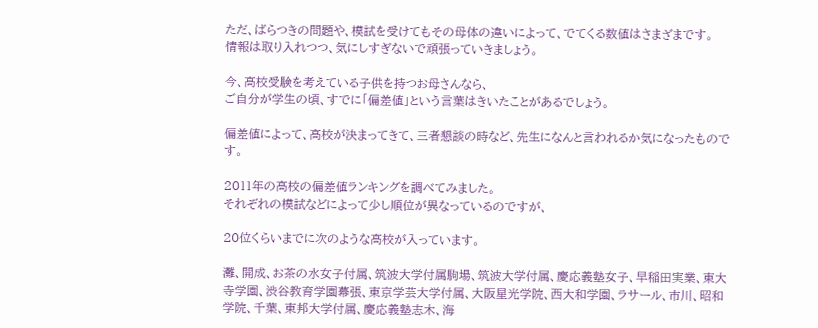ただ、ばらつきの問題や、模試を受けてもその母体の違いによって、でてくる数値はさまざまです。
情報は取り入れつつ、気にしすぎないで頑張っていきましょう。

今、高校受験を考えている子供を持つお母さんなら、
ご自分が学生の頃、すでに「偏差値」という言葉はきいたことがあるでしょう。

偏差値によって、高校が決まってきて、三者懇談の時など、先生になんと言われるか気になったものです。

2011年の高校の偏差値ランキングを調べてみました。
それぞれの模試などによって少し順位が異なっているのですが、

20位くらいまでに次のような高校が入っています。

灘、開成、お茶の水女子付属、筑波大学付属駒場、筑波大学付属、慶応義塾女子、早稲田実業、東大寺学園、渋谷教育学園幕張、東京学芸大学付属、大阪星光学院、西大和学園、ラサール、市川、昭和学院、千葉、東邦大学付属、慶応義塾志木、海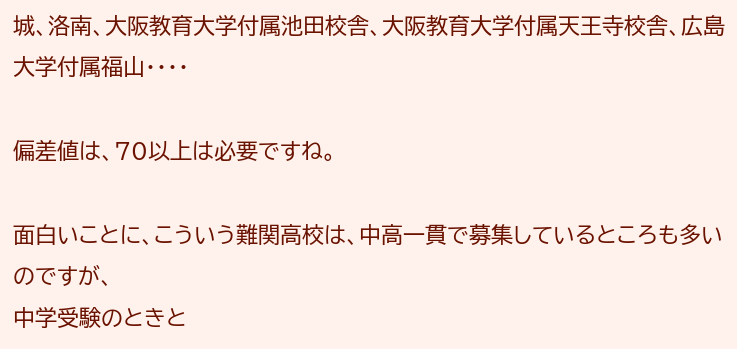城、洛南、大阪教育大学付属池田校舎、大阪教育大学付属天王寺校舎、広島大学付属福山・・・・

偏差値は、70以上は必要ですね。

面白いことに、こういう難関高校は、中高一貫で募集しているところも多いのですが、
中学受験のときと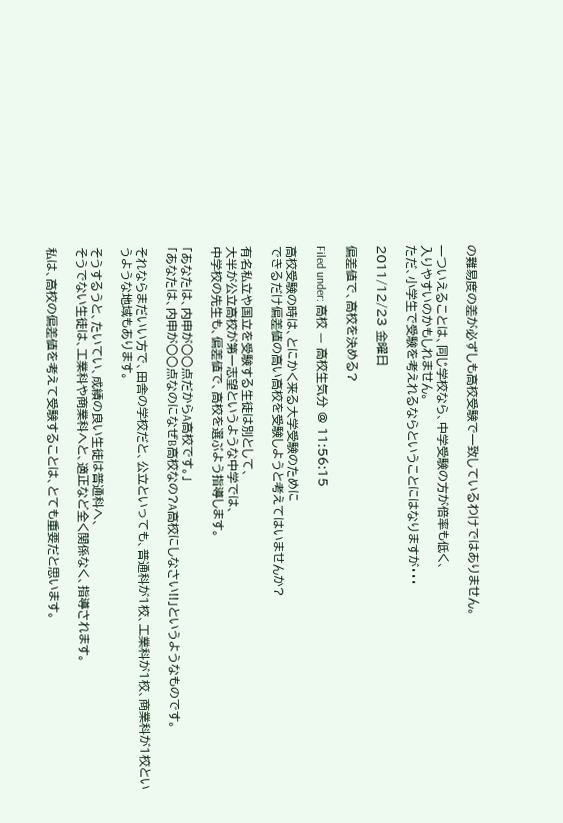の難易度の差が必ずしも高校受験で一致しているわけではありません。

一ついえることは、同じ学校なら、中学受験の方が倍率も低く、
入りやすいのかもしれません。
ただ、小学生で受験を考えれるならということにはなりますが・・・

2011/12/23 金曜日

偏差値で、高校を決める?

Filed under: 高校 — 高校生気分 @ 11:56:15

高校受験の時は、とにかく来る大学受験のために
できるだけ偏差値の高い高校を受験しようと考えてはいませんか?

有名私立や国立を受験する生徒は別として、
大半が公立高校が第一志望というような中学では、
中学校の先生も、偏差値で、高校を選ぶよう指導します。

「あなたは、内申が○○点だからA高校です。」
「あなたは、内申が○○点なのになぜB高校なの?A高校にしなさい!!」というようなものです。

それならまだいい方で、田舎の学校だと、公立といっても、普通科が1校、工業科が1校、商業科が1校というような地域もあります。

そうするうと、たいてい、成績の良い生徒は普通科へ、
そうでない生徒は、工業科や商業科へと、適正など全く関係なく、指導されます。

私は、高校の偏差値を考えて受験することは、とても重要だと思います。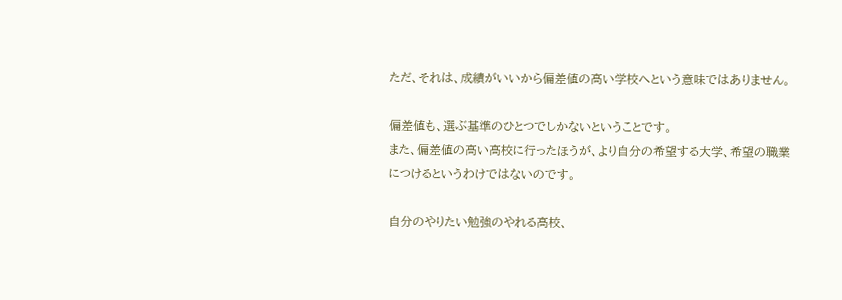ただ、それは、成績がいいから偏差値の高い学校へという意味ではありません。

偏差値も、選ぶ基準のひとつでしかないということです。
また、偏差値の高い高校に行ったほうが、より自分の希望する大学、希望の職業につけるというわけではないのです。

自分のやりたい勉強のやれる高校、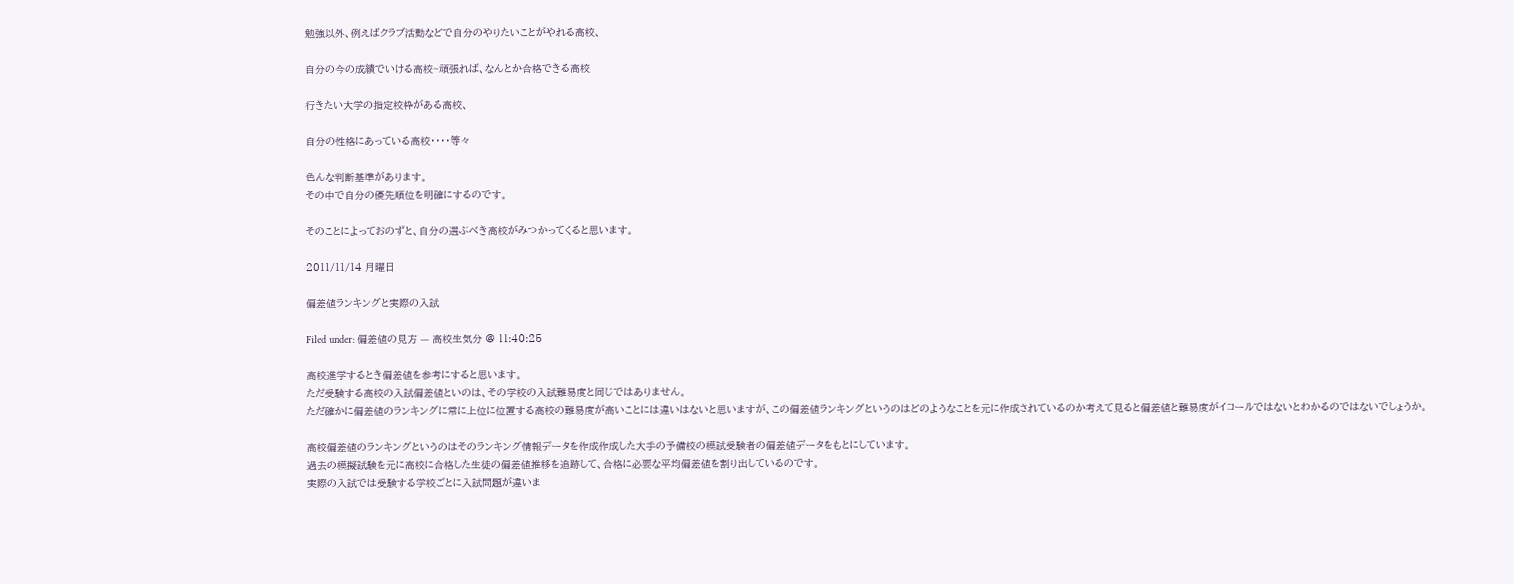勉強以外、例えばクラブ活動などで自分のやりたいことがやれる高校、

自分の今の成績でいける高校~頑張れば、なんとか合格できる高校

行きたい大学の指定校枠がある高校、

自分の性格にあっている高校・・・・等々

色んな判断基準があります。
その中で自分の優先順位を明確にするのです。

そのことによっておのずと、自分の選ぶべき高校がみつかってくると思います。

2011/11/14 月曜日

偏差値ランキングと実際の入試

Filed under: 偏差値の見方 — 高校生気分 @ 11:40:25

高校進学するとき偏差値を参考にすると思います。
ただ受験する高校の入試偏差値といのは、その学校の入試難易度と同じではありません。
ただ確かに偏差値のランキングに常に上位に位置する高校の難易度が高いことには違いはないと思いますが、この偏差値ランキングというのはどのようなことを元に作成されているのか考えて見ると偏差値と難易度がイコールではないとわかるのではないでしょうか。

高校偏差値のランキングというのはそのランキング情報データを作成作成した大手の予備校の模試受験者の偏差値データをもとにしています。
過去の模擬試験を元に高校に合格した生徒の偏差値推移を追跡して、合格に必要な平均偏差値を割り出しているのです。
実際の入試では受験する学校ごとに入試問題が違いま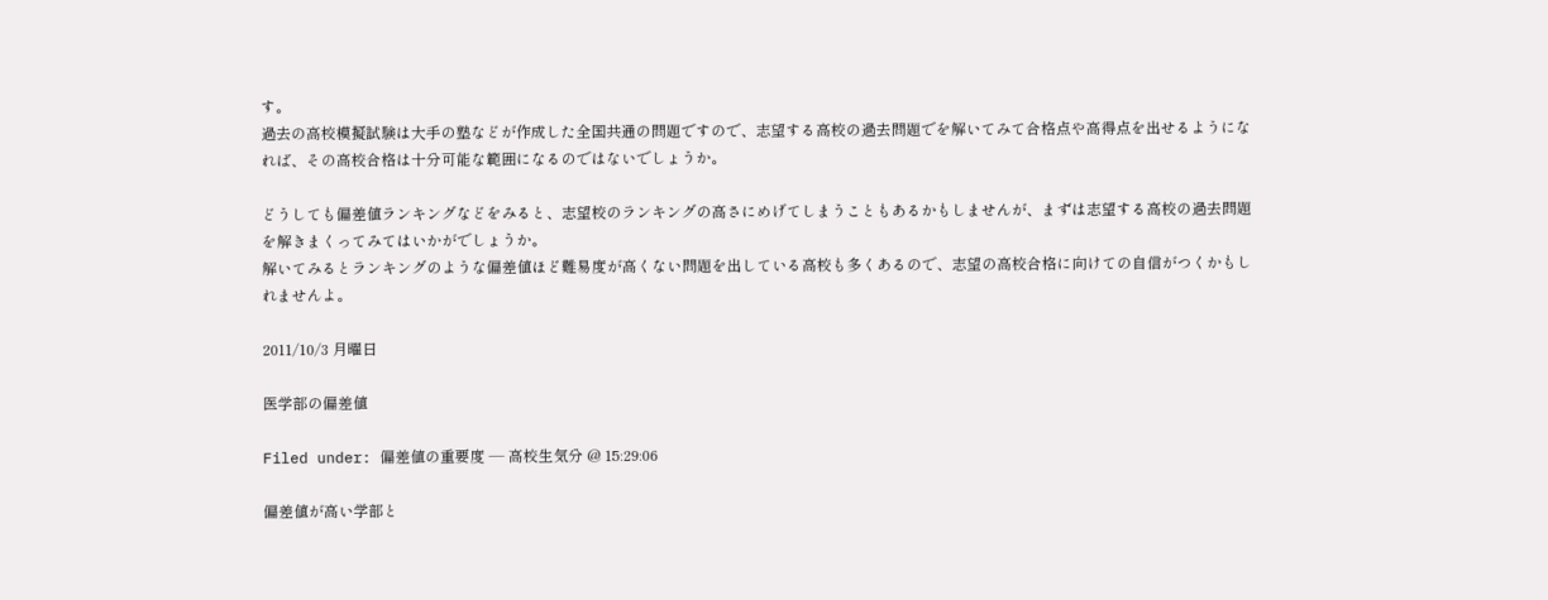す。
過去の高校模擬試験は大手の塾などが作成した全国共通の問題ですので、志望する高校の過去問題でを解いてみて合格点や高得点を出せるようになれば、その高校合格は十分可能な範囲になるのではないでしょうか。

どうしても偏差値ランキングなどをみると、志望校のランキングの高さにめげてしまうこともあるかもしませんが、まずは志望する高校の過去問題を解きまくってみてはいかがでしょうか。
解いてみるとランキングのような偏差値ほど難易度が高くない問題を出している高校も多くあるので、志望の高校合格に向けての自信がつくかもしれませんよ。

2011/10/3 月曜日

医学部の偏差値

Filed under: 偏差値の重要度 — 高校生気分 @ 15:29:06

偏差値が高い学部と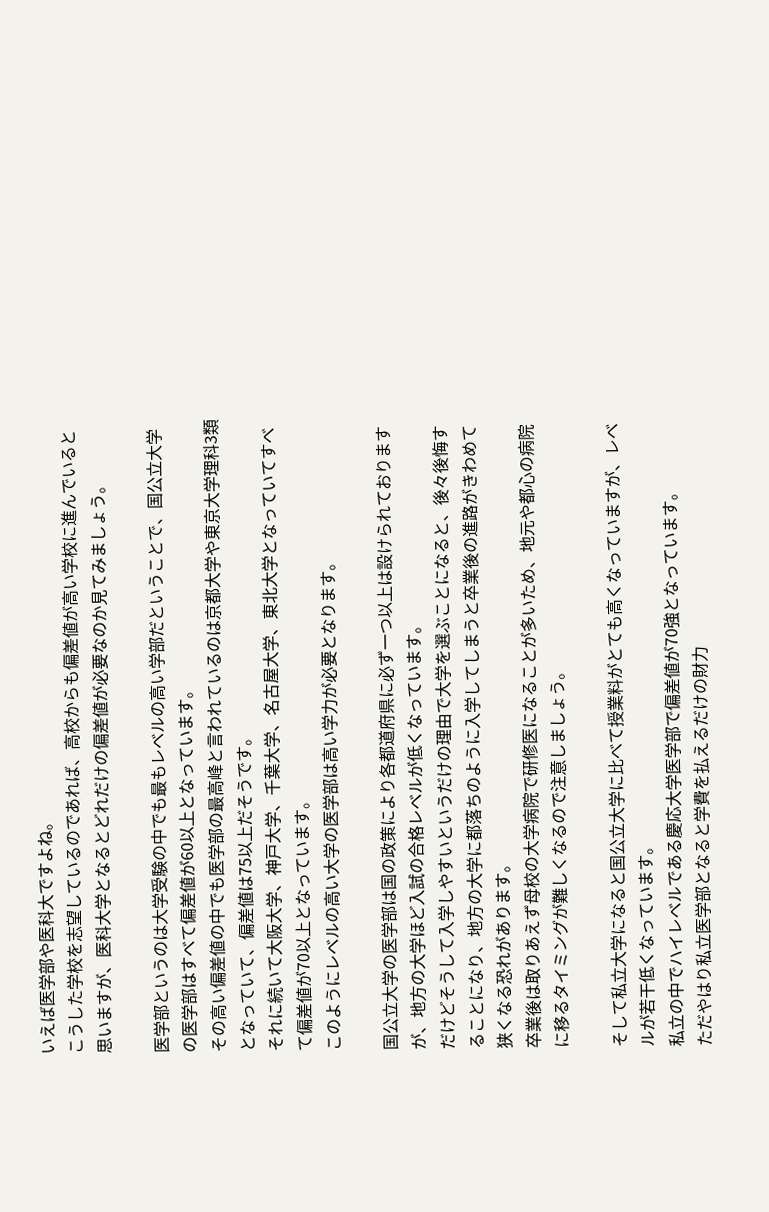いえば医学部や医科大ですよね。
こうした学校を志望しているのであれば、高校からも偏差値が高い学校に進んでいると思いますが、医科大学となるとどれだけの偏差値が必要なのか見てみましょう。

医学部というのは大学受験の中でも最もレベルの高い学部だということで、国公立大学の医学部はすべて偏差値が60以上となっています。
その高い偏差値の中でも医学部の最高峰と言われているのは京都大学や東京大学理科3類となっていて、偏差値は75以上だそうです。
それに続いて大阪大学、神戸大学、千葉大学、名古屋大学、東北大学となっていてすべて偏差値が70以上となっています。
このようにレベルの高い大学の医学部は高い学力が必要となります。

国公立大学の医学部は国の政策により各都道府県に必ず一つ以上は設けられておりますが、地方の大学ほど入試の合格レベルが低くなっています。
だけどそうして入学しやすいというだけの理由で大学を選ぶことになると、後々後悔することになり、地方の大学に都落ちのように入学してしまうと卒業後の進路がきわめて狭くなる恐れがあります。
卒業後は取りあえず母校の大学病院で研修医になることが多いため、地元や都心の病院に移るタイミングが難しくなるので注意しましょう。

そして私立大学になると国公立大学に比べて授業料がとても高くなっていますが、レベルが若干低くなっています。
私立の中でハイレベルである慶応大学医学部で偏差値が70強となっています。
ただやはり私立医学部となると学費を払えるだけの財力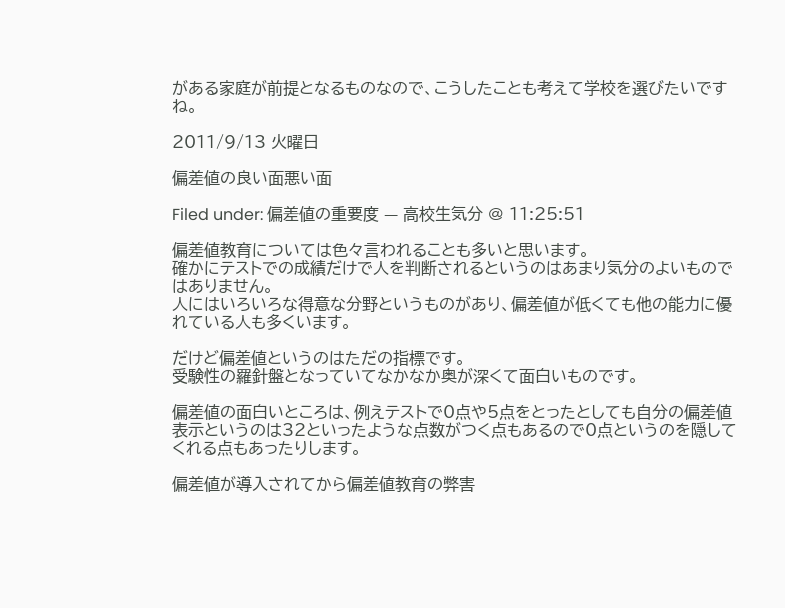がある家庭が前提となるものなので、こうしたことも考えて学校を選びたいですね。

2011/9/13 火曜日

偏差値の良い面悪い面

Filed under: 偏差値の重要度 — 高校生気分 @ 11:25:51

偏差値教育については色々言われることも多いと思います。
確かにテストでの成績だけで人を判断されるというのはあまり気分のよいものではありません。
人にはいろいろな得意な分野というものがあり、偏差値が低くても他の能力に優れている人も多くいます。

だけど偏差値というのはただの指標です。
受験性の羅針盤となっていてなかなか奥が深くて面白いものです。

偏差値の面白いところは、例えテストで0点や5点をとったとしても自分の偏差値表示というのは32といったような点数がつく点もあるので0点というのを隠してくれる点もあったりします。

偏差値が導入されてから偏差値教育の弊害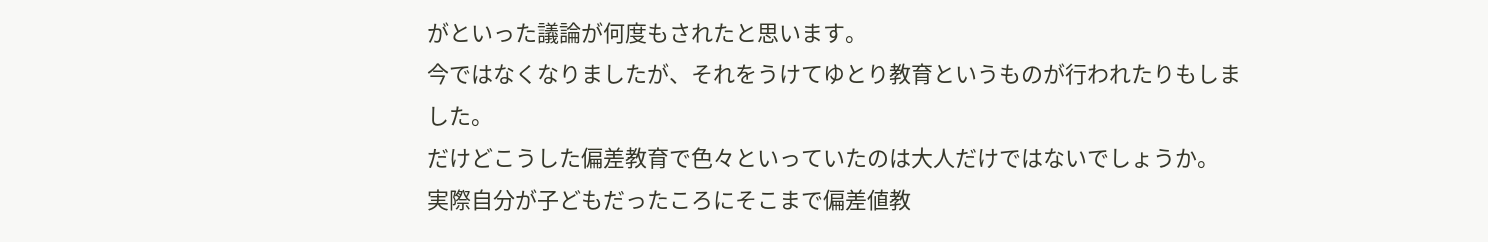がといった議論が何度もされたと思います。
今ではなくなりましたが、それをうけてゆとり教育というものが行われたりもしました。
だけどこうした偏差教育で色々といっていたのは大人だけではないでしょうか。
実際自分が子どもだったころにそこまで偏差値教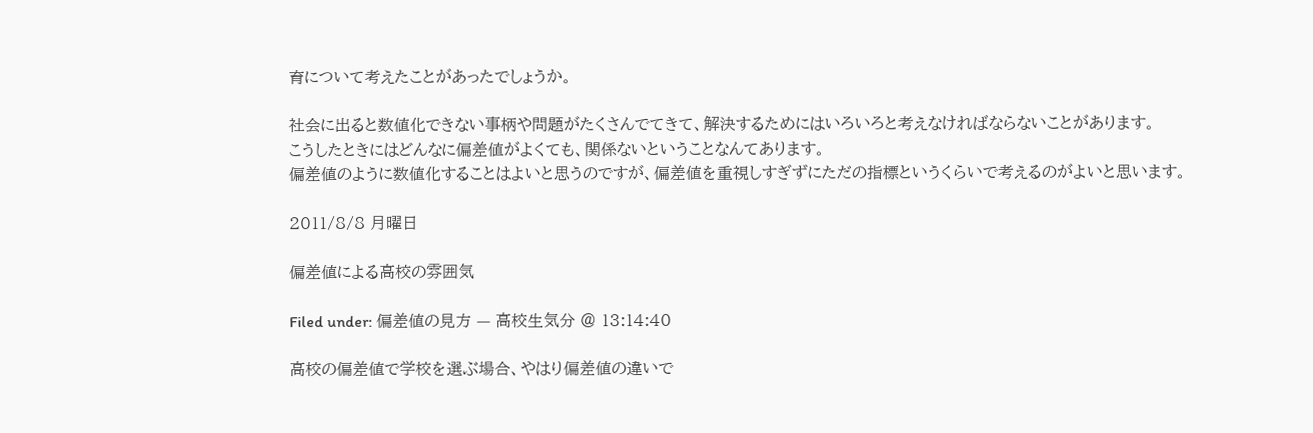育について考えたことがあったでしょうか。

社会に出ると数値化できない事柄や問題がたくさんでてきて、解決するためにはいろいろと考えなければならないことがあります。
こうしたときにはどんなに偏差値がよくても、関係ないということなんてあります。
偏差値のように数値化することはよいと思うのですが、偏差値を重視しすぎずにただの指標というくらいで考えるのがよいと思います。

2011/8/8 月曜日

偏差値による高校の雰囲気

Filed under: 偏差値の見方 — 高校生気分 @ 13:14:40

高校の偏差値で学校を選ぶ場合、やはり偏差値の違いで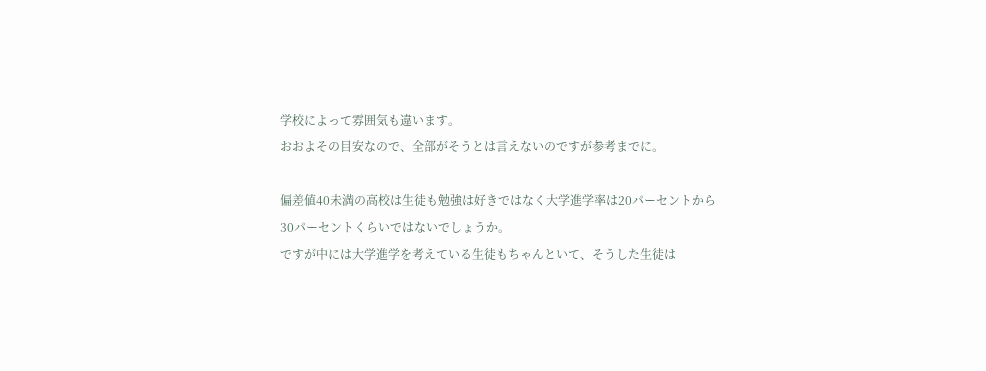学校によって雰囲気も違います。
おおよその目安なので、全部がそうとは言えないのですが参考までに。

偏差値40未満の高校は生徒も勉強は好きではなく大学進学率は20パーセントから30パーセントくらいではないでしょうか。
ですが中には大学進学を考えている生徒もちゃんといて、そうした生徒は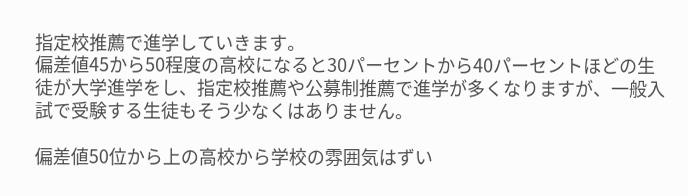指定校推薦で進学していきます。
偏差値45から50程度の高校になると30パーセントから40パーセントほどの生徒が大学進学をし、指定校推薦や公募制推薦で進学が多くなりますが、一般入試で受験する生徒もそう少なくはありません。

偏差値50位から上の高校から学校の雰囲気はずい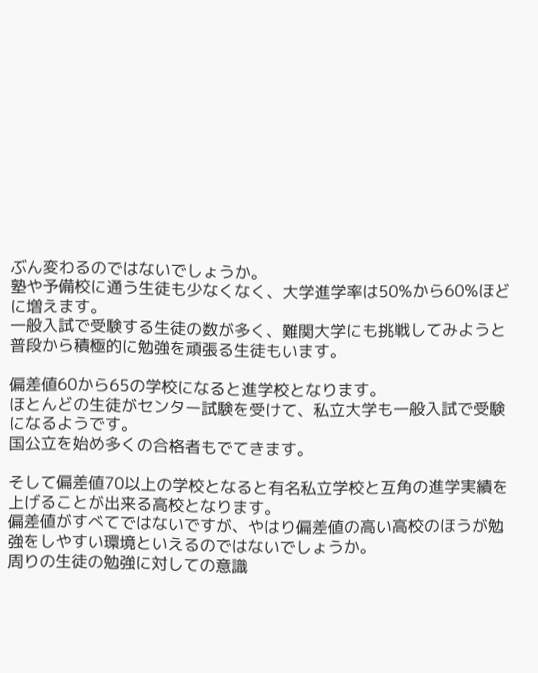ぶん変わるのではないでしょうか。
塾や予備校に通う生徒も少なくなく、大学進学率は50%から60%ほどに増えます。
一般入試で受験する生徒の数が多く、難関大学にも挑戦してみようと普段から積極的に勉強を頑張る生徒もいます。

偏差値60から65の学校になると進学校となります。
ほとんどの生徒がセンター試験を受けて、私立大学も一般入試で受験になるようです。
国公立を始め多くの合格者もでてきます。

そして偏差値70以上の学校となると有名私立学校と互角の進学実績を上げることが出来る高校となります。
偏差値がすべてではないですが、やはり偏差値の高い高校のほうが勉強をしやすい環境といえるのではないでしょうか。
周りの生徒の勉強に対しての意識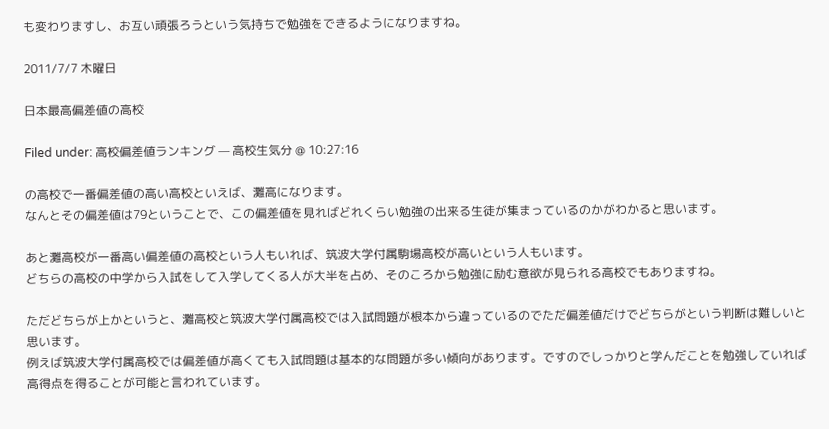も変わりますし、お互い頑張ろうという気持ちで勉強をできるようになりますね。

2011/7/7 木曜日

日本最高偏差値の高校

Filed under: 高校偏差値ランキング — 高校生気分 @ 10:27:16

の高校で一番偏差値の高い高校といえば、灘高になります。
なんとその偏差値は79ということで、この偏差値を見ればどれくらい勉強の出来る生徒が集まっているのかがわかると思います。

あと灘高校が一番高い偏差値の高校という人もいれば、筑波大学付属駒場高校が高いという人もいます。
どちらの高校の中学から入試をして入学してくる人が大半を占め、そのころから勉強に励む意欲が見られる高校でもありますね。

ただどちらが上かというと、灘高校と筑波大学付属高校では入試問題が根本から違っているのでただ偏差値だけでどちらがという判断は難しいと思います。
例えば筑波大学付属高校では偏差値が高くても入試問題は基本的な問題が多い傾向があります。ですのでしっかりと学んだことを勉強していれば高得点を得ることが可能と言われています。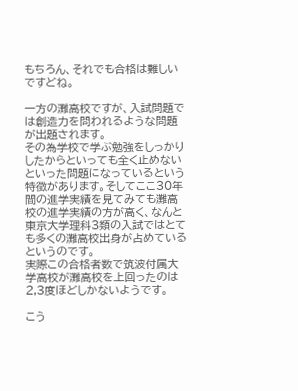もちろん、それでも合格は難しいですどね。

一方の灘高校ですが、入試問題では創造力を問われるような問題が出題されます。
その為学校で学ぶ勉強をしっかりしたからといっても全く止めないといった問題になっているという特徴があります。そしてここ30年間の進学実績を見てみても灘高校の進学実績の方が高く、なんと東京大学理科3類の入試ではとても多くの灘高校出身が占めているというのです。
実際この合格者数で筑波付属大学高校が灘高校を上回ったのは2,3度ほどしかないようです。

こう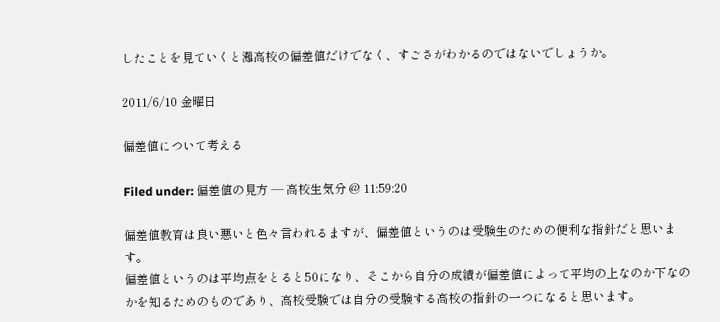したことを見ていくと灘高校の偏差値だけでなく、すごさがわかるのではないでしょうか。

2011/6/10 金曜日

偏差値について考える

Filed under: 偏差値の見方 — 高校生気分 @ 11:59:20

偏差値教育は良い悪いと色々言われるますが、偏差値というのは受験生のための便利な指針だと思います。
偏差値というのは平均点をとると50になり、そこから自分の成績が偏差値によって平均の上なのか下なのかを知るためのものであり、高校受験では自分の受験する高校の指針の一つになると思います。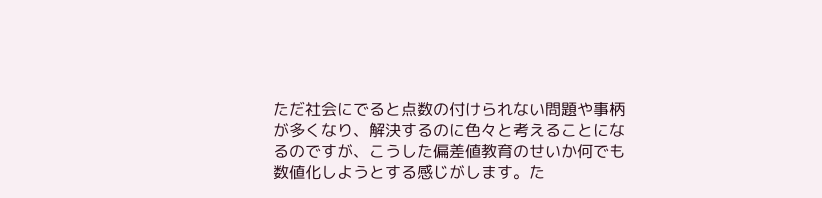ただ社会にでると点数の付けられない問題や事柄が多くなり、解決するのに色々と考えることになるのですが、こうした偏差値教育のせいか何でも数値化しようとする感じがします。た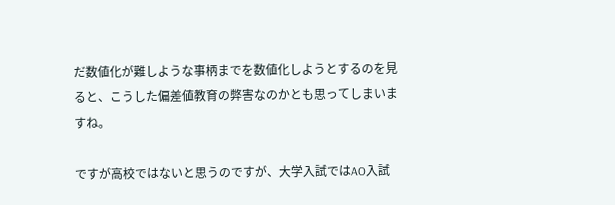だ数値化が難しような事柄までを数値化しようとするのを見ると、こうした偏差値教育の弊害なのかとも思ってしまいますね。

ですが高校ではないと思うのですが、大学入試ではAO入試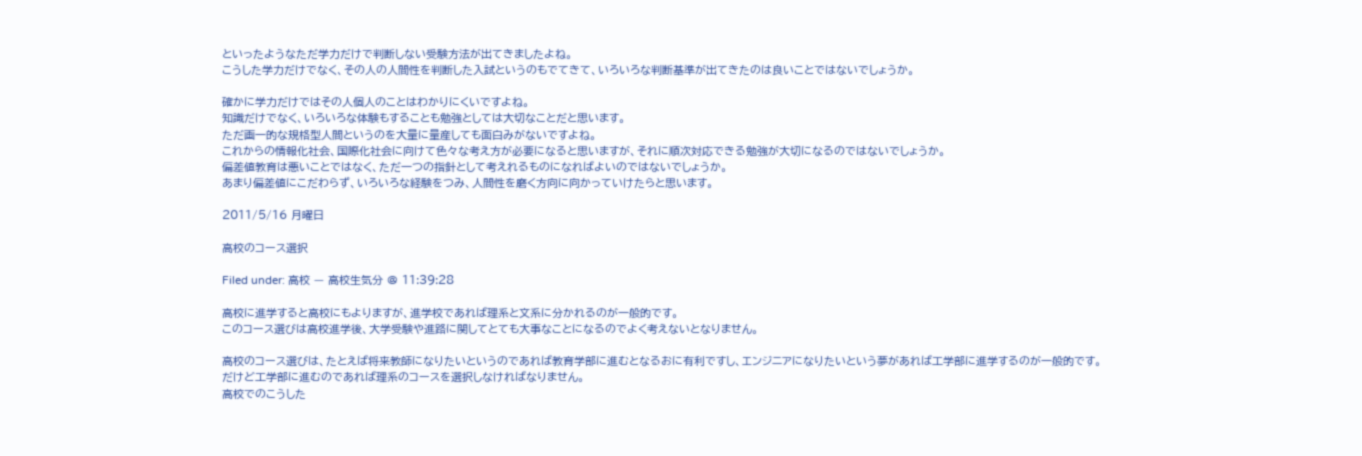といったようなただ学力だけで判断しない受験方法が出てきましたよね。
こうした学力だけでなく、その人の人間性を判断した入試というのもでてきて、いろいろな判断基準が出てきたのは良いことではないでしょうか。

確かに学力だけではその人個人のことはわかりにくいですよね。
知識だけでなく、いろいろな体験もすることも勉強としては大切なことだと思います。
ただ画一的な規格型人間というのを大量に量産しても面白みがないですよね。
これからの情報化社会、国際化社会に向けて色々な考え方が必要になると思いますが、それに順次対応できる勉強が大切になるのではないでしょうか。
偏差値教育は悪いことではなく、ただ一つの指針として考えれるものになればよいのではないでしょうか。
あまり偏差値にこだわらず、いろいろな経験をつみ、人間性を磨く方向に向かっていけたらと思います。

2011/5/16 月曜日

高校のコース選択

Filed under: 高校 — 高校生気分 @ 11:39:28

高校に進学すると高校にもよりますが、進学校であれば理系と文系に分かれるのが一般的です。
このコース選びは高校進学後、大学受験や進路に関してとても大事なことになるのでよく考えないとなりません。

高校のコース選びは、たとえば将来教師になりたいというのであれば教育学部に進むとなるおに有利ですし、エンジニアになりたいという夢があれば工学部に進学するのが一般的です。
だけど工学部に進むのであれば理系のコースを選択しなければなりません。
高校でのこうした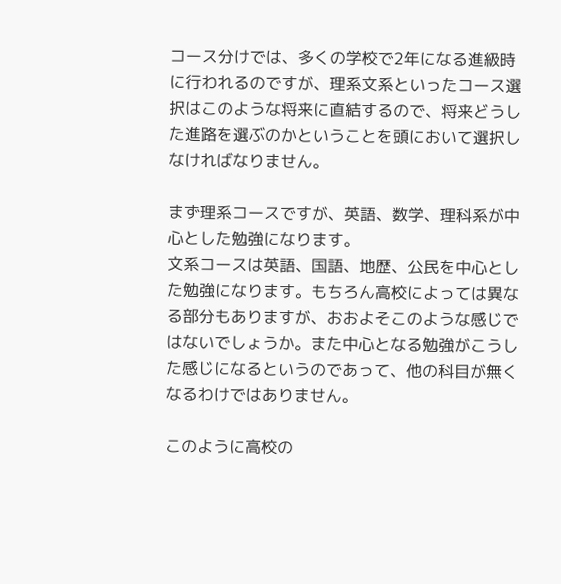コース分けでは、多くの学校で2年になる進級時に行われるのですが、理系文系といったコース選択はこのような将来に直結するので、将来どうした進路を選ぶのかということを頭において選択しなければなりません。

まず理系コースですが、英語、数学、理科系が中心とした勉強になります。
文系コースは英語、国語、地歴、公民を中心とした勉強になります。もちろん高校によっては異なる部分もありますが、おおよそこのような感じではないでしょうか。また中心となる勉強がこうした感じになるというのであって、他の科目が無くなるわけではありません。

このように高校の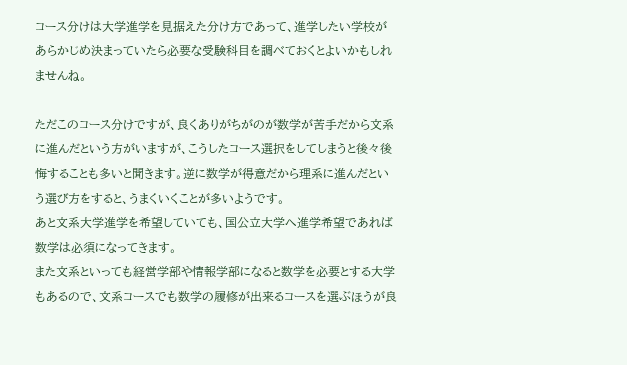コース分けは大学進学を見据えた分け方であって、進学したい学校があらかじめ決まっていたら必要な受験科目を調べておくとよいかもしれませんね。

ただこのコース分けですが、良くありがちがのが数学が苦手だから文系に進んだという方がいますが、こうしたコース選択をしてしまうと後々後悔することも多いと聞きます。逆に数学が得意だから理系に進んだという選び方をすると、うまくいくことが多いようです。
あと文系大学進学を希望していても、国公立大学へ進学希望であれば数学は必須になってきます。
また文系といっても経営学部や情報学部になると数学を必要とする大学もあるので、文系コースでも数学の履修が出来るコースを選ぶほうが良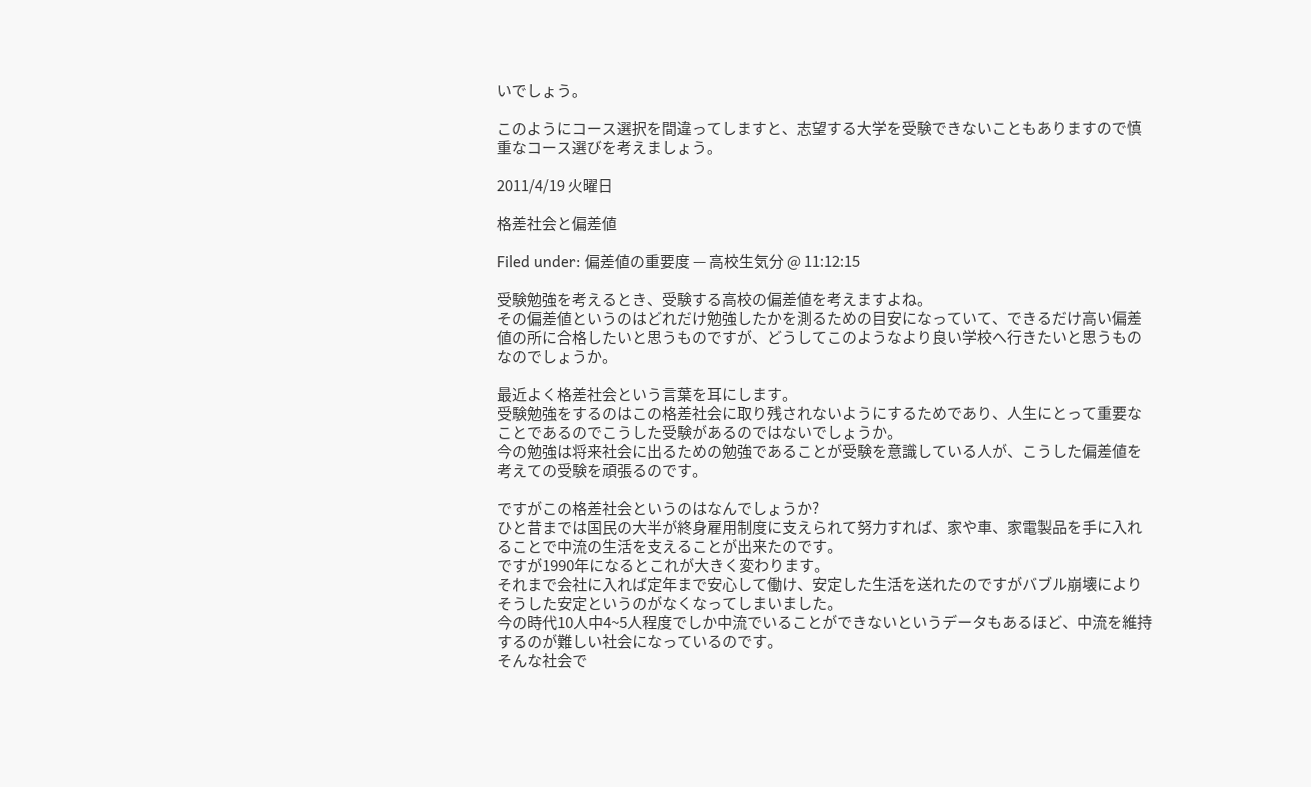いでしょう。

このようにコース選択を間違ってしますと、志望する大学を受験できないこともありますので慎重なコース選びを考えましょう。

2011/4/19 火曜日

格差社会と偏差値

Filed under: 偏差値の重要度 — 高校生気分 @ 11:12:15

受験勉強を考えるとき、受験する高校の偏差値を考えますよね。
その偏差値というのはどれだけ勉強したかを測るための目安になっていて、できるだけ高い偏差値の所に合格したいと思うものですが、どうしてこのようなより良い学校へ行きたいと思うものなのでしょうか。

最近よく格差社会という言葉を耳にします。
受験勉強をするのはこの格差社会に取り残されないようにするためであり、人生にとって重要なことであるのでこうした受験があるのではないでしょうか。
今の勉強は将来社会に出るための勉強であることが受験を意識している人が、こうした偏差値を考えての受験を頑張るのです。

ですがこの格差社会というのはなんでしょうか?
ひと昔までは国民の大半が終身雇用制度に支えられて努力すれば、家や車、家電製品を手に入れることで中流の生活を支えることが出来たのです。
ですが1990年になるとこれが大きく変わります。
それまで会社に入れば定年まで安心して働け、安定した生活を送れたのですがバブル崩壊によりそうした安定というのがなくなってしまいました。
今の時代10人中4~5人程度でしか中流でいることができないというデータもあるほど、中流を維持するのが難しい社会になっているのです。
そんな社会で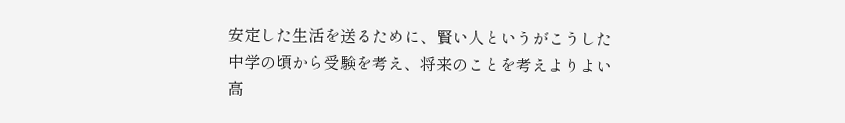安定した生活を送るために、賢い人というがこうした中学の頃から受験を考え、将来のことを考えよりよい高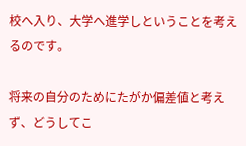校へ入り、大学へ進学しということを考えるのです。

将来の自分のためにたがか偏差値と考えず、どうしてこ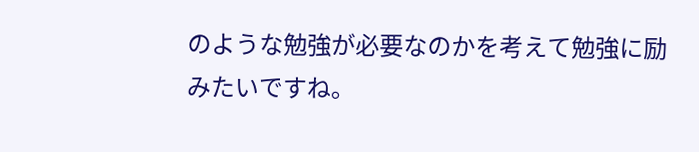のような勉強が必要なのかを考えて勉強に励みたいですね。